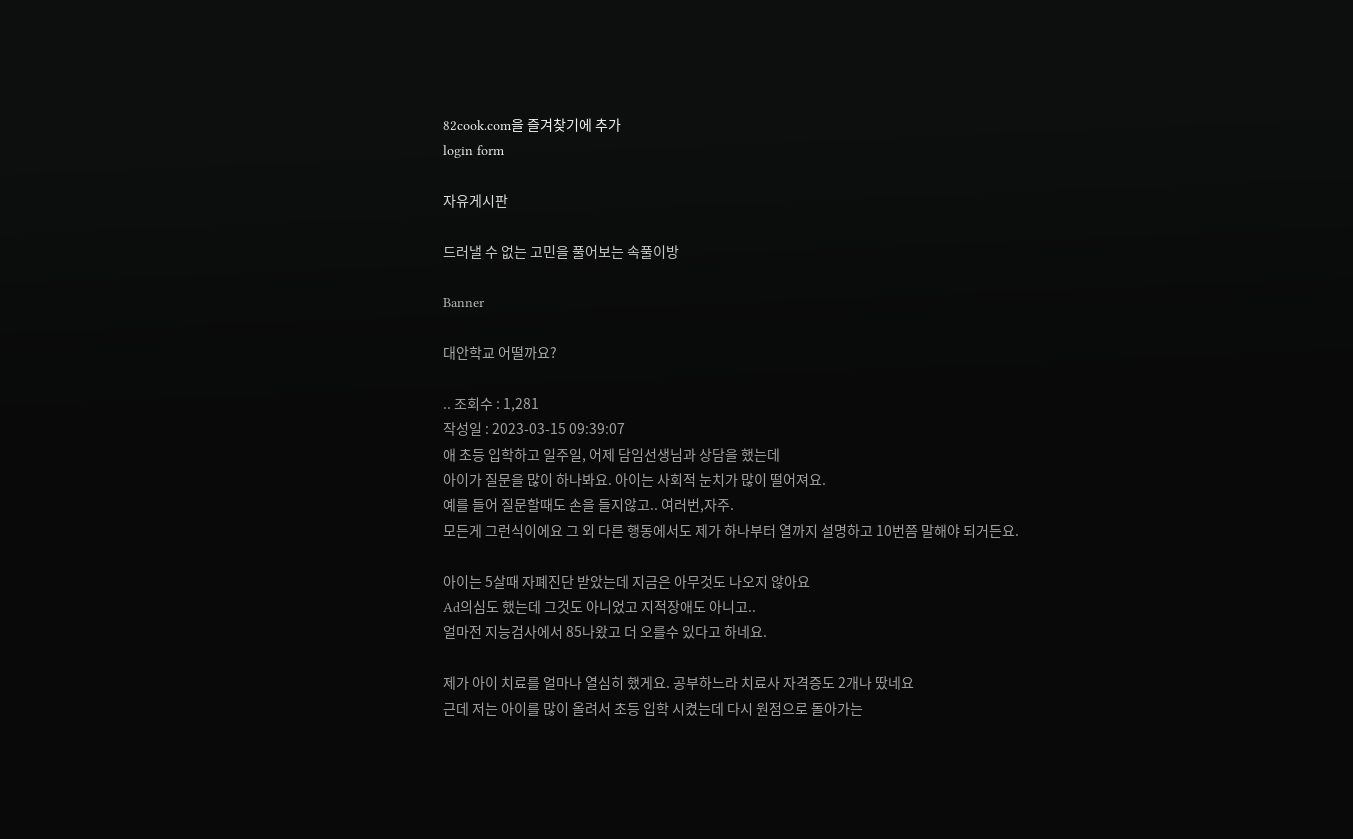82cook.com을 즐겨찾기에 추가
login form

자유게시판

드러낼 수 없는 고민을 풀어보는 속풀이방

Banner

대안학교 어떨까요?

.. 조회수 : 1,281
작성일 : 2023-03-15 09:39:07
애 초등 입학하고 일주일, 어제 담임선생님과 상담을 했는데
아이가 질문을 많이 하나봐요. 아이는 사회적 눈치가 많이 떨어져요.
예를 들어 질문할때도 손을 들지않고.. 여러번,자주.
모든게 그런식이에요 그 외 다른 행동에서도 제가 하나부터 열까지 설명하고 10번쯤 말해야 되거든요.

아이는 5살때 자폐진단 받았는데 지금은 아무것도 나오지 않아요
Ad의심도 했는데 그것도 아니었고 지적장애도 아니고..
얼마전 지능검사에서 85나왔고 더 오를수 있다고 하네요.

제가 아이 치료를 얼마나 열심히 했게요. 공부하느라 치료사 자격증도 2개나 땄네요
근데 저는 아이를 많이 올려서 초등 입학 시켰는데 다시 원점으로 돌아가는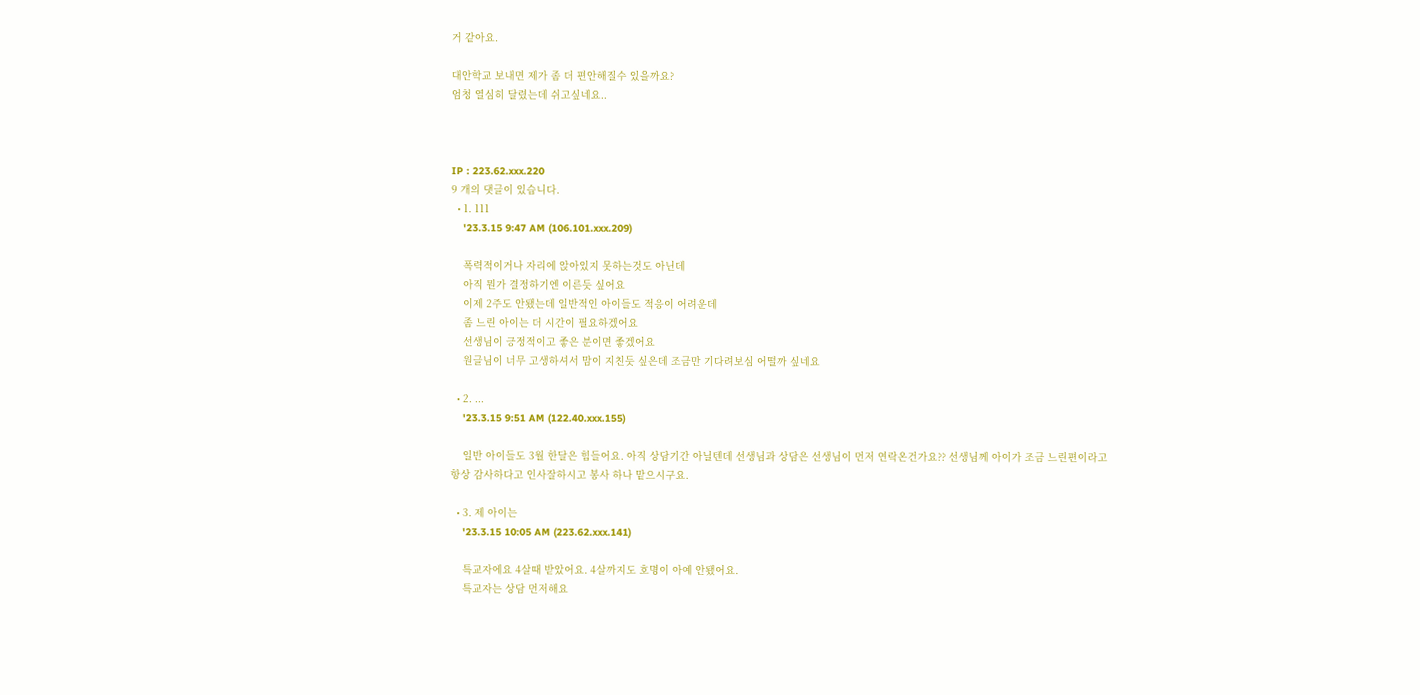거 같아요.

대안학교 보내면 제가 좀 더 편안해질수 있을까요?
엄청 열심히 달렸는데 쉬고싶네요..



IP : 223.62.xxx.220
9 개의 댓글이 있습니다.
  • 1. 111
    '23.3.15 9:47 AM (106.101.xxx.209)

    폭력적이거나 자리에 앉아있지 못하는것도 아닌데
    아직 뭔가 결정하기엔 이른듯 싶어요
    이제 2주도 안됐는데 일반적인 아이들도 적응이 어려운데
    좀 느린 아이는 더 시간이 필요하겠어요
    선생님이 긍정적이고 좋은 분이면 좋겠어요
    원글님이 너무 고생하셔서 맘이 지친듯 싶은데 조금만 기다려보심 어떨까 싶네요

  • 2. ...
    '23.3.15 9:51 AM (122.40.xxx.155)

    일반 아이들도 3월 한달은 힘들어요. 아직 상담기간 아닐텐데 선생님과 상담은 선생님이 먼저 연락온건가요?? 선생님께 아이가 조금 느린편이라고 항상 감사하다고 인사잘하시고 봉사 하나 맡으시구요.

  • 3. 제 아이는
    '23.3.15 10:05 AM (223.62.xxx.141)

    특교자에요 4살때 받았어요. 4살까지도 호명이 아예 안됐어요.
    특교자는 상담 먼저해요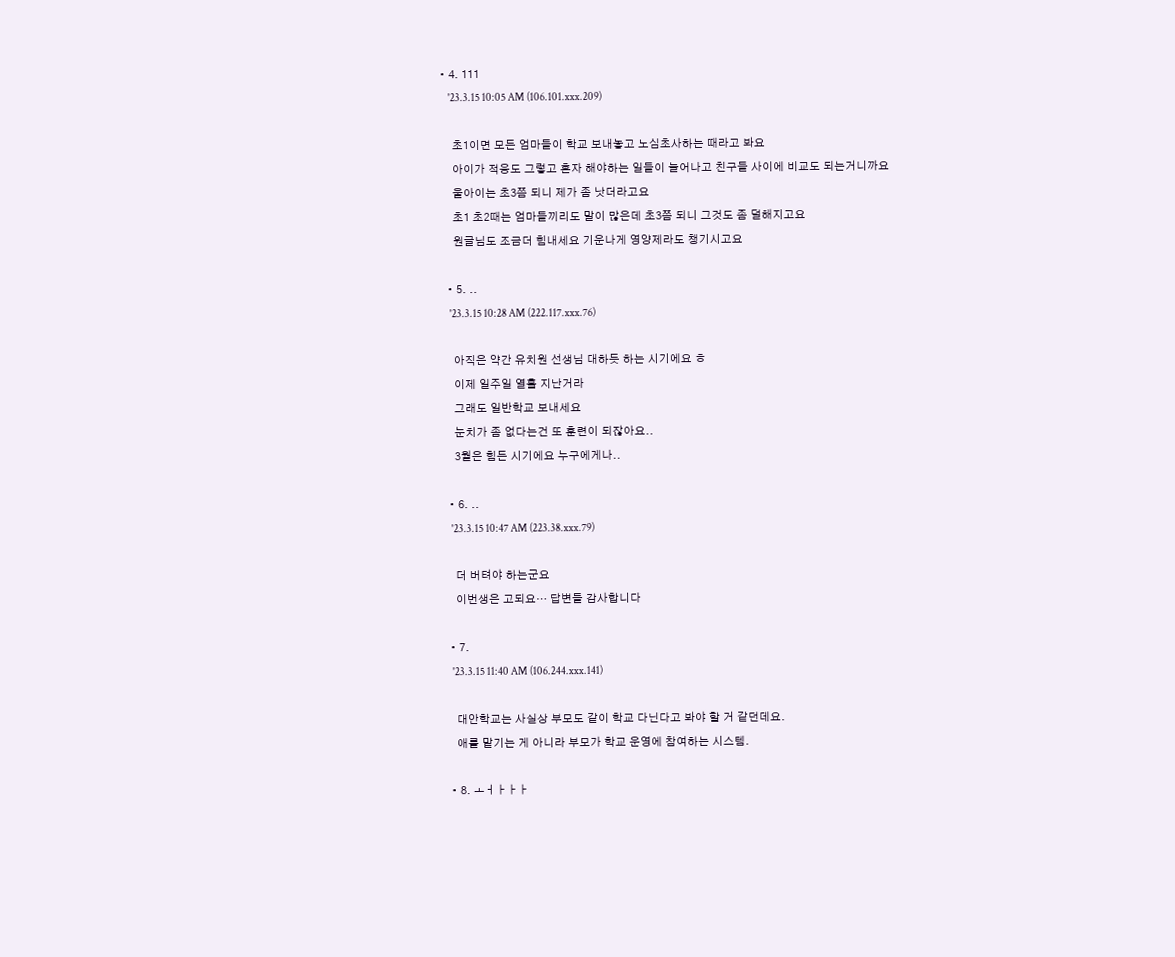• 4. 111
    '23.3.15 10:05 AM (106.101.xxx.209)

    초1이면 모든 엄마들이 학교 보내놓고 노심초사하는 때라고 봐요
    아이가 적응도 그렇고 혼자 해야하는 일들이 늘어나고 친구들 사이에 비교도 되는거니까요
    울아이는 초3쯤 되니 제가 좀 낫더라고요
    초1 초2때는 엄마들끼리도 말이 많은데 초3쯤 되니 그것도 좀 덜해지고요
    원글님도 조금더 힘내세요 기운나게 영양제라도 챙기시고요

  • 5. ..
    '23.3.15 10:28 AM (222.117.xxx.76)

    아직은 약간 유치원 선생님 대하듯 하는 시기에요 ㅎ
    이제 일주일 열흘 지난거라
    그래도 일반학교 보내세요
    눈치가 좀 없다는건 또 훈련이 되잖아요..
    3월은 힘든 시기에요 누구에게나..

  • 6. ..
    '23.3.15 10:47 AM (223.38.xxx.79)

    더 버텨야 하는군요
    이번생은 고되요… 답변들 감사합니다

  • 7.
    '23.3.15 11:40 AM (106.244.xxx.141)

    대안학교는 사실상 부모도 같이 학교 다닌다고 봐야 할 거 같던데요.
    애를 맡기는 게 아니라 부모가 학교 운영에 참여하는 시스템.

  • 8. ㅗㅓㅏㅏㅏ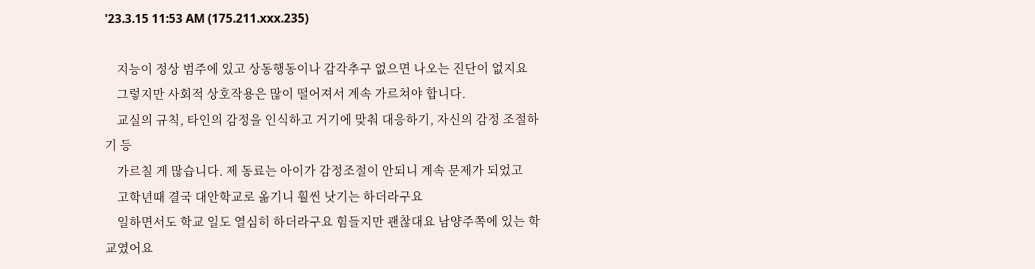'23.3.15 11:53 AM (175.211.xxx.235)

    지능이 정상 범주에 있고 상동행동이나 감각추구 없으면 나오는 진단이 없지요
    그렇지만 사회적 상호작용은 많이 떨어져서 계속 가르쳐야 합니다.
    교실의 규칙, 타인의 감정을 인식하고 거기에 맞춰 대응하기, 자신의 감정 조절하기 등
    가르칠 게 많습니다. 제 동료는 아이가 감정조절이 안되니 계속 문제가 되었고
    고학년때 결국 대안학교로 옮기니 훨씬 낫기는 하더라구요
    일하면서도 학교 일도 열심히 하더라구요 힘들지만 괜찮대요 남양주쪽에 있는 학교였어요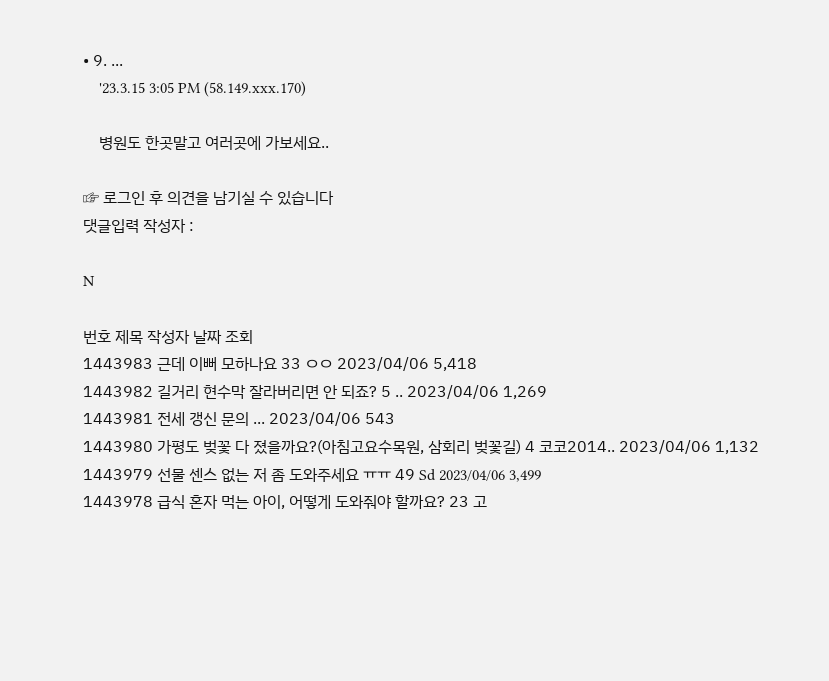• 9. ...
    '23.3.15 3:05 PM (58.149.xxx.170)

    병원도 한곳말고 여러곳에 가보세요..

☞ 로그인 후 의견을 남기실 수 있습니다
댓글입력 작성자 :

N

번호 제목 작성자 날짜 조회
1443983 근데 이뻐 모하나요 33 ㅇㅇ 2023/04/06 5,418
1443982 길거리 현수막 잘라버리면 안 되죠? 5 .. 2023/04/06 1,269
1443981 전세 갱신 문의 ... 2023/04/06 543
1443980 가평도 벚꽃 다 졌을까요?(아침고요수목원, 삼회리 벚꽃길) 4 코코2014.. 2023/04/06 1,132
1443979 선물 센스 없는 저 좀 도와주세요 ㅠㅠ 49 Sd 2023/04/06 3,499
1443978 급식 혼자 먹는 아이, 어떻게 도와줘야 할까요? 23 고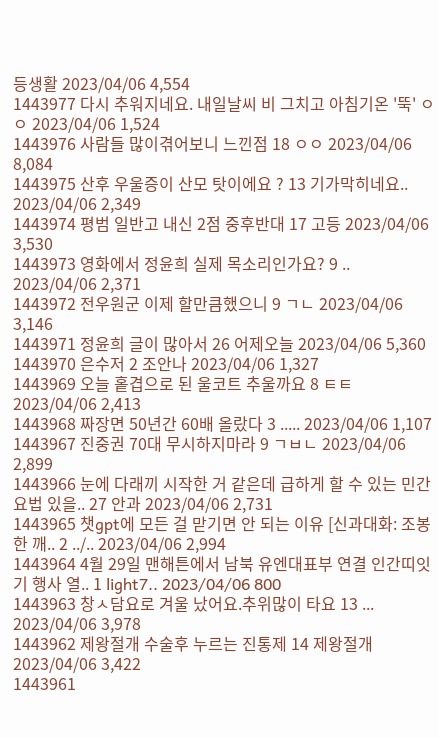등생활 2023/04/06 4,554
1443977 다시 추워지네요. 내일날씨 비 그치고 아침기온 '뚝' ㅇㅇ 2023/04/06 1,524
1443976 사람들 많이겪어보니 느낀점 18 ㅇㅇ 2023/04/06 8,084
1443975 산후 우울증이 산모 탓이에요 ? 13 기가막히네요.. 2023/04/06 2,349
1443974 평범 일반고 내신 2점 중후반대 17 고등 2023/04/06 3,530
1443973 영화에서 정윤희 실제 목소리인가요? 9 .. 2023/04/06 2,371
1443972 전우원군 이제 할만큼했으니 9 ㄱㄴ 2023/04/06 3,146
1443971 정윤희 글이 많아서 26 어제오늘 2023/04/06 5,360
1443970 은수저 2 조안나 2023/04/06 1,327
1443969 오늘 홑겹으로 된 울코트 추울까요 8 ㅌㅌ 2023/04/06 2,413
1443968 짜장면 50년간 60배 올랐다 3 ..... 2023/04/06 1,107
1443967 진중권 70대 무시하지마라 9 ㄱㅂㄴ 2023/04/06 2,899
1443966 눈에 다래끼 시작한 거 같은데 급하게 할 수 있는 민간요법 있을.. 27 안과 2023/04/06 2,731
1443965 챗gpt에 모든 걸 맏기면 안 되는 이유 [신과대화: 조봉한 깨.. 2 ../.. 2023/04/06 2,994
1443964 4월 29일 맨해튼에서 남북 유엔대표부 연결 인간띠잇기 행사 열.. 1 light7.. 2023/04/06 800
1443963 창ㅅ담요로 겨울 났어요.추위많이 타요 13 ... 2023/04/06 3,978
1443962 제왕절개 수술후 누르는 진통제 14 제왕절개 2023/04/06 3,422
1443961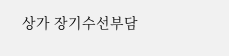상가 장기수선부담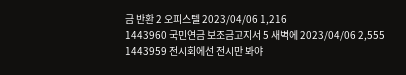금 반환 2 오피스텔 2023/04/06 1,216
1443960 국민연금 보조금고지서 5 새벽에 2023/04/06 2,555
1443959 전시회에선 전시만 봐야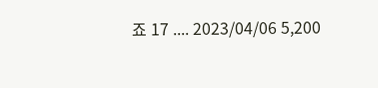죠 17 .... 2023/04/06 5,200